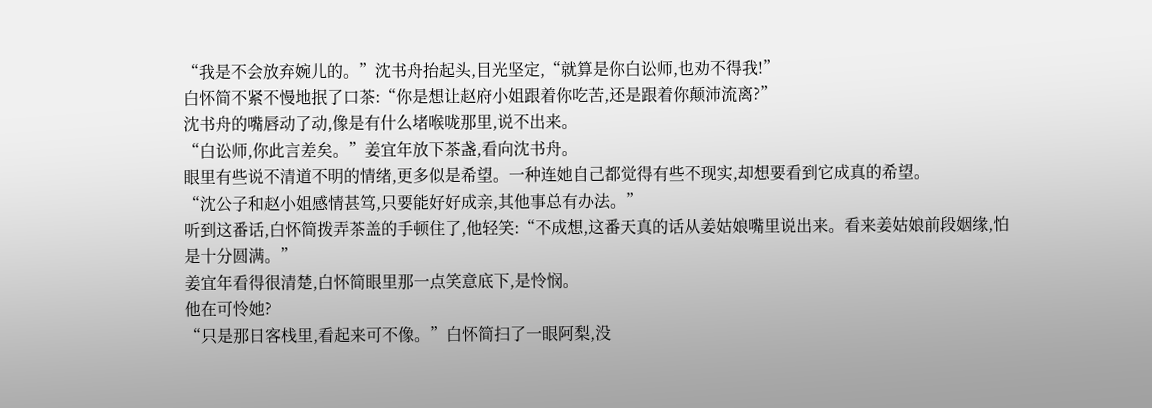“我是不会放弃婉儿的。”沈书舟抬起头,目光坚定,“就算是你白讼师,也劝不得我!”
白怀简不紧不慢地抿了口茶:“你是想让赵府小姐跟着你吃苦,还是跟着你颠沛流离?”
沈书舟的嘴唇动了动,像是有什么堵喉咙那里,说不出来。
“白讼师,你此言差矣。”姜宜年放下茶盏,看向沈书舟。
眼里有些说不清道不明的情绪,更多似是希望。一种连她自己都觉得有些不现实,却想要看到它成真的希望。
“沈公子和赵小姐感情甚笃,只要能好好成亲,其他事总有办法。”
听到这番话,白怀简拨弄茶盖的手顿住了,他轻笑:“不成想,这番天真的话从姜姑娘嘴里说出来。看来姜姑娘前段姻缘,怕是十分圆满。”
姜宜年看得很清楚,白怀简眼里那一点笑意底下,是怜悯。
他在可怜她?
“只是那日客栈里,看起来可不像。”白怀简扫了一眼阿梨,没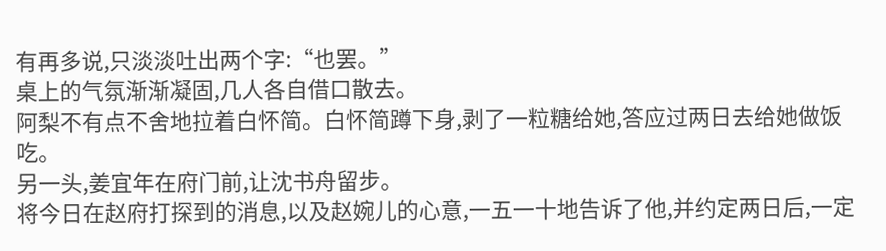有再多说,只淡淡吐出两个字:“也罢。”
桌上的气氛渐渐凝固,几人各自借口散去。
阿梨不有点不舍地拉着白怀简。白怀简蹲下身,剥了一粒糖给她,答应过两日去给她做饭吃。
另一头,姜宜年在府门前,让沈书舟留步。
将今日在赵府打探到的消息,以及赵婉儿的心意,一五一十地告诉了他,并约定两日后,一定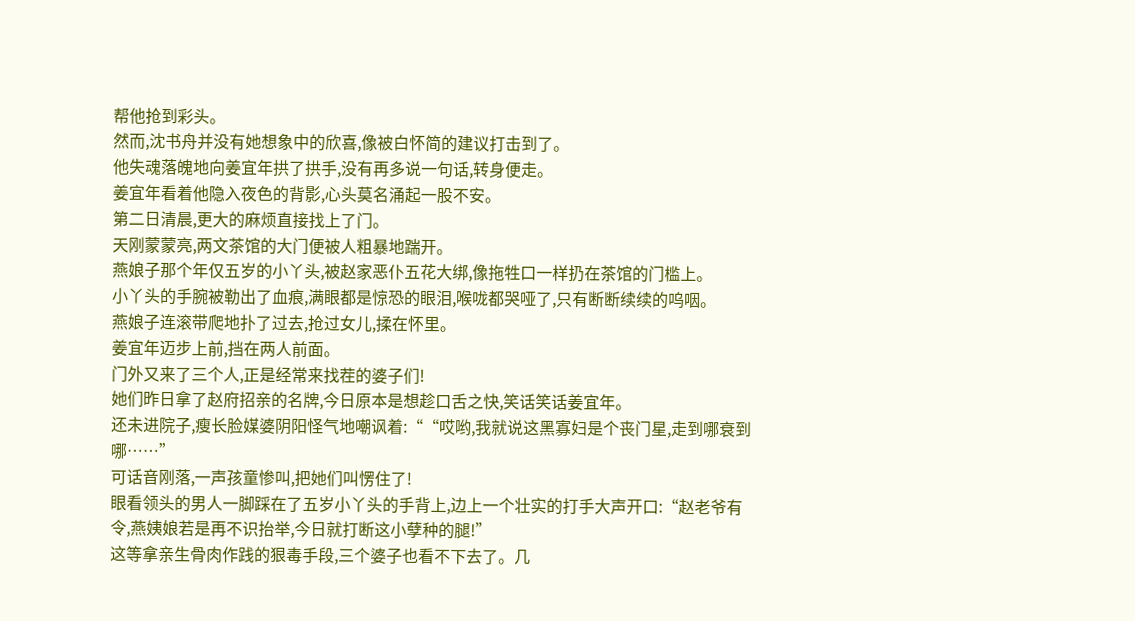帮他抢到彩头。
然而,沈书舟并没有她想象中的欣喜,像被白怀简的建议打击到了。
他失魂落魄地向姜宜年拱了拱手,没有再多说一句话,转身便走。
姜宜年看着他隐入夜色的背影,心头莫名涌起一股不安。
第二日清晨,更大的麻烦直接找上了门。
天刚蒙蒙亮,两文茶馆的大门便被人粗暴地踹开。
燕娘子那个年仅五岁的小丫头,被赵家恶仆五花大绑,像拖牲口一样扔在茶馆的门槛上。
小丫头的手腕被勒出了血痕,满眼都是惊恐的眼泪,喉咙都哭哑了,只有断断续续的呜咽。
燕娘子连滚带爬地扑了过去,抢过女儿,揉在怀里。
姜宜年迈步上前,挡在两人前面。
门外又来了三个人,正是经常来找茬的婆子们!
她们昨日拿了赵府招亲的名牌,今日原本是想趁口舌之快,笑话笑话姜宜年。
还未进院子,瘦长脸媒婆阴阳怪气地嘲讽着:““哎哟,我就说这黑寡妇是个丧门星,走到哪衰到哪……”
可话音刚落,一声孩童惨叫,把她们叫愣住了!
眼看领头的男人一脚踩在了五岁小丫头的手背上,边上一个壮实的打手大声开口:“赵老爷有令,燕姨娘若是再不识抬举,今日就打断这小孽种的腿!”
这等拿亲生骨肉作践的狠毒手段,三个婆子也看不下去了。几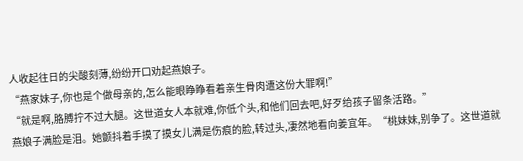人收起往日的尖酸刻薄,纷纷开口劝起燕娘子。
“燕家妹子,你也是个做母亲的,怎么能眼睁睁看着亲生骨肉遭这份大罪啊!”
“就是啊,胳膊拧不过大腿。这世道女人本就难,你低个头,和他们回去吧,好歹给孩子留条活路。”
燕娘子满脸是泪。她颤抖着手摸了摸女儿满是伤痕的脸,转过头,凄然地看向姜宜年。“桃妹妹,别争了。这世道就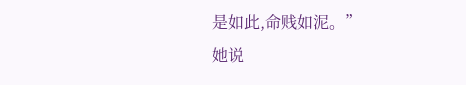是如此,命贱如泥。”
她说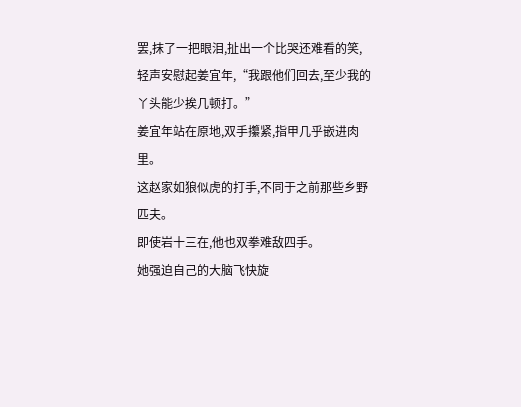罢,抹了一把眼泪,扯出一个比哭还难看的笑,轻声安慰起姜宜年,“我跟他们回去,至少我的丫头能少挨几顿打。”
姜宜年站在原地,双手攥紧,指甲几乎嵌进肉里。
这赵家如狼似虎的打手,不同于之前那些乡野匹夫。
即使岩十三在,他也双拳难敌四手。
她强迫自己的大脑飞快旋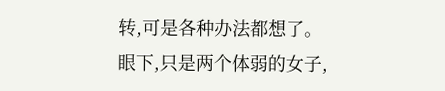转,可是各种办法都想了。
眼下,只是两个体弱的女子,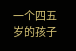一个四五岁的孩子